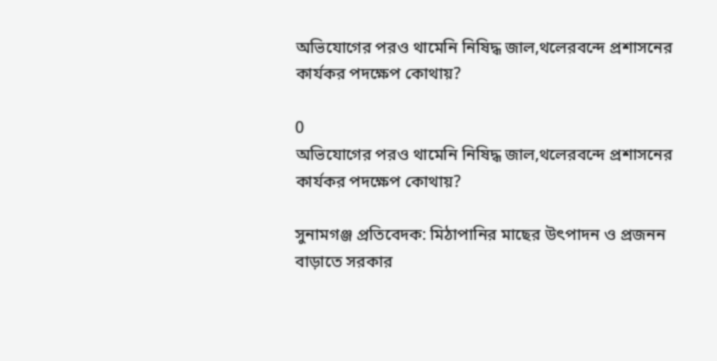অভিযোগের পরও থামেনি নিষিদ্ধ জাল,থলেরবন্দে প্রশাসনের কার্যকর পদক্ষেপ কোথায়?

0
অভিযোগের পরও থামেনি নিষিদ্ধ জাল,থলেরবন্দে প্রশাসনের কার্যকর পদক্ষেপ কোথায়?

সুনামগঞ্জ প্রতিবেদক: মিঠাপানির মাছের উৎপাদন ও প্রজনন বাড়াতে সরকার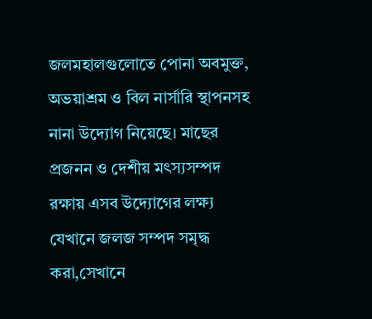জলমহালগুলোতে পোনা অবমুক্ত, অভয়াশ্রম ও বিল নার্সারি স্থাপনসহ নানা উদ্যোগ নিয়েছে। মাছের প্রজনন ও দেশীয় মৎস্যসম্পদ রক্ষায় এসব উদ্যোগের লক্ষ্য যেখানে জলজ সম্পদ সমৃদ্ধ করা,সেখানে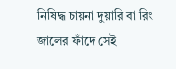নিষিদ্ধ চায়না দুয়ারি বা রিং জালের ফাঁদে সেই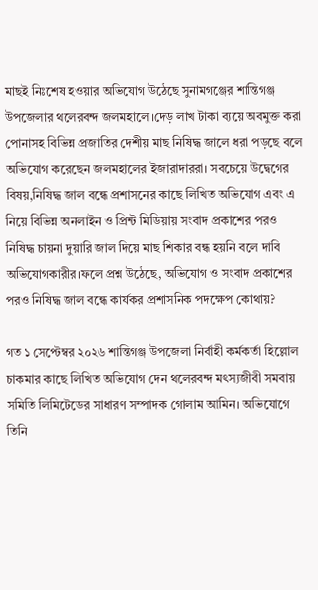মাছই নিঃশেষ হওয়ার অভিযোগ উঠেছে সুনামগঞ্জের শান্তিগঞ্জ উপজেলার থলেরবন্দ জলমহালে।দেড় লাখ টাকা ব্যয়ে অবমুক্ত করা পোনাসহ বিভিন্ন প্রজাতির দেশীয় মাছ নিষিদ্ধ জালে ধরা পড়ছে বলে অভিযোগ করেছেন জলমহালের ইজারাদাররা। সবচেয়ে উদ্বেগের বিষয়,নিষিদ্ধ জাল বন্ধে প্রশাসনের কাছে লিখিত অভিযোগ এবং এ নিয়ে বিভিন্ন অনলাইন ও প্রিন্ট মিডিয়ায় সংবাদ প্রকাশের পরও নিষিদ্ধ চায়না দুয়ারি জাল দিয়ে মাছ শিকার বন্ধ হয়নি বলে দাবি অভিযোগকারীর।ফলে প্রশ্ন উঠেছে, অভিযোগ ও সংবাদ প্রকাশের পরও নিষিদ্ধ জাল বন্ধে কার্যকর প্রশাসনিক পদক্ষেপ কোথায়?

গত ১ সেপ্টেম্বর ২০২৬ শান্তিগঞ্জ উপজেলা নির্বাহী কর্মকর্তা হিল্লোল চাকমার কাছে লিখিত অভিযোগ দেন থলেরবন্দ মৎস্যজীবী সমবায় সমিতি লিমিটেডের সাধারণ সম্পাদক গোলাম আমিন। অভিযোগে তিনি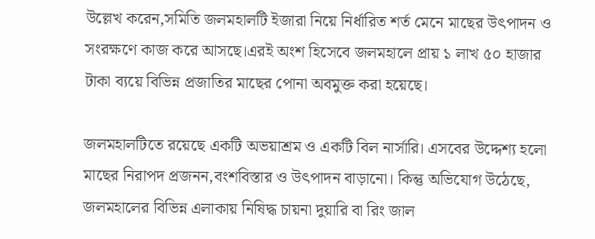উল্লেখ করেন,সমিতি জলমহালটি ইজারা নিয়ে নির্ধারিত শর্ত মেনে মাছের উৎপাদন ও সংরক্ষণে কাজ করে আসছে।এরই অংশ হিসেবে জলমহালে প্রায় ১ লাখ ৫০ হাজার টাকা ব্যয়ে বিভিন্ন প্রজাতির মাছের পোনা অবমুক্ত করা হয়েছে।

জলমহালটিতে রয়েছে একটি অভয়াশ্রম ও একটি বিল নার্সারি। এসবের উদ্দেশ্য হলো মাছের নিরাপদ প্রজনন,বংশবিস্তার ও উৎপাদন বাড়ানো। কিন্তু অভিযোগ উঠেছে, জলমহালের বিভিন্ন এলাকায় নিষিদ্ধ চায়না দুয়ারি বা রিং জাল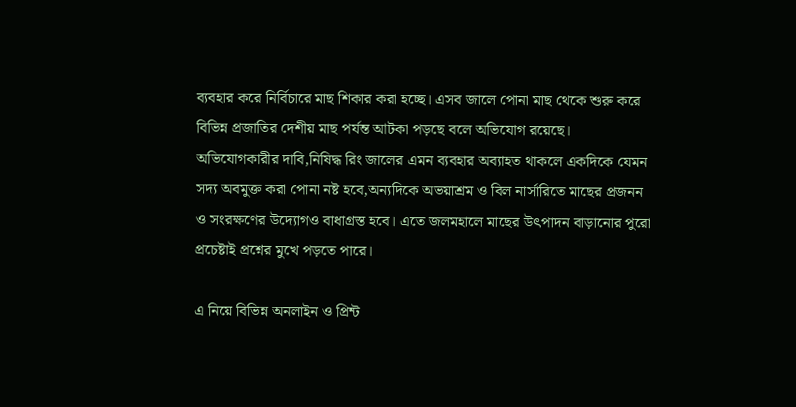ব্যবহার করে নির্বিচারে মাছ শিকার করা হচ্ছে। এসব জালে পোনা মাছ থেকে শুরু করে বিভিন্ন প্রজাতির দেশীয় মাছ পর্যন্ত আটকা পড়ছে বলে অভিযোগ রয়েছে। অভিযোগকারীর দাবি,নিষিদ্ধ রিং জালের এমন ব্যবহার অব্যাহত থাকলে একদিকে যেমন সদ্য অবমুক্ত করা পোনা নষ্ট হবে,অন্যদিকে অভয়াশ্রম ও বিল নার্সারিতে মাছের প্রজনন ও সংরক্ষণের উদ্যোগও বাধাগ্রস্ত হবে। এতে জলমহালে মাছের উৎপাদন বাড়ানোর পুরো প্রচেষ্টাই প্রশ্নের মুখে পড়তে পারে।

এ নিয়ে বিভিন্ন অনলাইন ও প্রিন্ট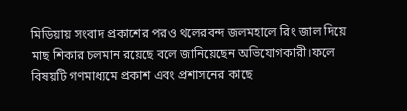মিডিয়ায় সংবাদ প্রকাশের পরও থলেরবন্দ জলমহালে রিং জাল দিয়ে মাছ শিকার চলমান রয়েছে বলে জানিয়েছেন অভিযোগকারী।ফলে বিষয়টি গণমাধ্যমে প্রকাশ এবং প্রশাসনের কাছে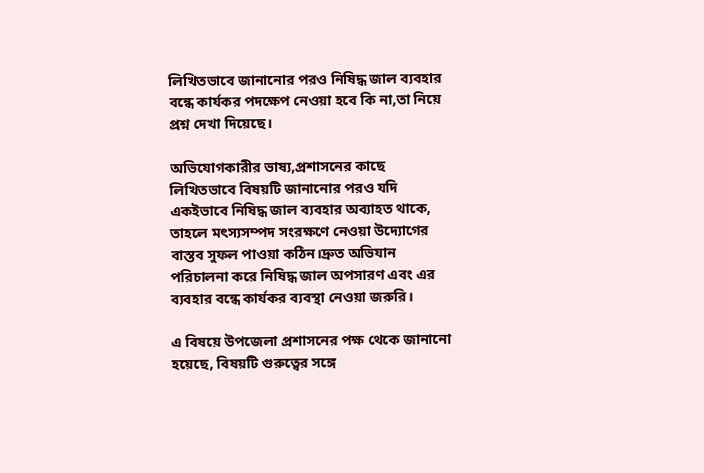লিখিতভাবে জানানোর পরও নিষিদ্ধ জাল ব্যবহার বন্ধে কার্যকর পদক্ষেপ নেওয়া হবে কি না,তা নিয়ে প্রশ্ন দেখা দিয়েছে।

অভিযোগকারীর ভাষ্য,প্রশাসনের কাছে লিখিতভাবে বিষয়টি জানানোর পরও যদি একইভাবে নিষিদ্ধ জাল ব্যবহার অব্যাহত থাকে, তাহলে মৎস্যসম্পদ সংরক্ষণে নেওয়া উদ্যোগের বাস্তব সুফল পাওয়া কঠিন।দ্রুত অভিযান পরিচালনা করে নিষিদ্ধ জাল অপসারণ এবং এর ব্যবহার বন্ধে কার্যকর ব্যবস্থা নেওয়া জরুরি।

এ বিষয়ে উপজেলা প্রশাসনের পক্ষ থেকে জানানো হয়েছে, বিষয়টি গুরুত্বের সঙ্গে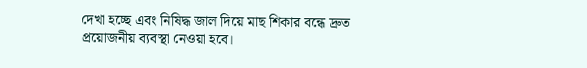দেখা হচ্ছে এবং নিষিদ্ধ জাল দিয়ে মাছ শিকার বন্ধে দ্রুত প্রয়োজনীয় ব্যবস্থা নেওয়া হবে।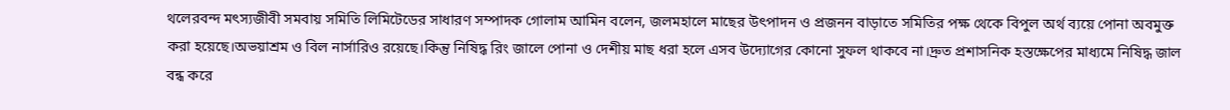থলেরবন্দ মৎস্যজীবী সমবায় সমিতি লিমিটেডের সাধারণ সম্পাদক গোলাম আমিন বলেন, জলমহালে মাছের উৎপাদন ও প্রজনন বাড়াতে সমিতির পক্ষ থেকে বিপুল অর্থ ব্যয়ে পোনা অবমুক্ত করা হয়েছে।অভয়াশ্রম ও বিল নার্সারিও রয়েছে।কিন্তু নিষিদ্ধ রিং জালে পোনা ও দেশীয় মাছ ধরা হলে এসব উদ্যোগের কোনো সুফল থাকবে না।দ্রুত প্রশাসনিক হস্তক্ষেপের মাধ্যমে নিষিদ্ধ জাল বন্ধ করে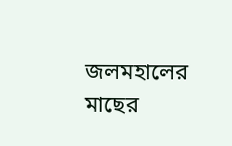জলমহালের মাছের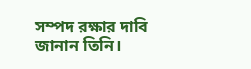সম্পদ রক্ষার দাবি জানান তিনি।